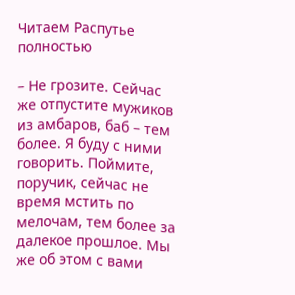Читаем Распутье полностью

– Не грозите. Сейчас же отпустите мужиков из амбаров, баб – тем более. Я буду с ними говорить. Поймите, поручик, сейчас не время мстить по мелочам, тем более за далекое прошлое. Мы же об этом с вами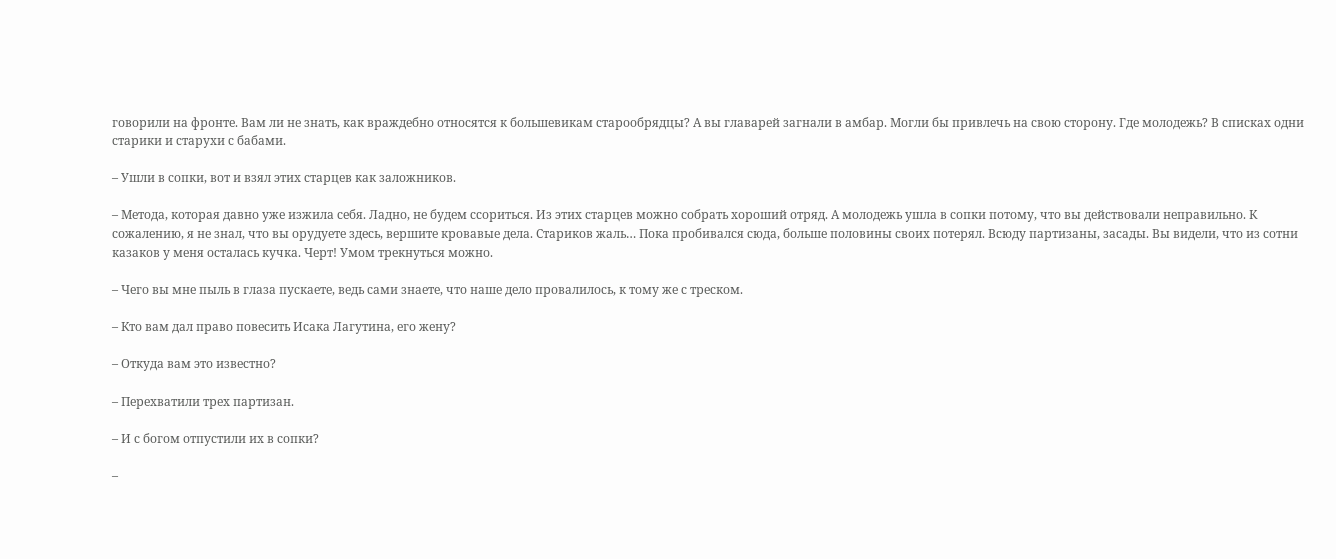говорили на фронте. Вам ли не знать, как враждебно относятся к большевикам старообрядцы? А вы главарей загнали в амбар. Могли бы привлечь на свою сторону. Где молодежь? В списках одни старики и старухи с бабами.

– Ушли в сопки, вот и взял этих старцев как заложников.

– Метода, которая давно уже изжила себя. Ладно, не будем ссориться. Из этих старцев можно собрать хороший отряд. А молодежь ушла в сопки потому, что вы действовали неправильно. К сожалению, я не знал, что вы орудуете здесь, вершите кровавые дела. Стариков жаль… Пока пробивался сюда, больше половины своих потерял. Всюду партизаны, засады. Вы видели, что из сотни казаков у меня осталась кучка. Черт! Умом трекнуться можно.

– Чего вы мне пыль в глаза пускаете, ведь сами знаете, что наше дело провалилось, к тому же с треском.

– Кто вам дал право повесить Исака Лагутина, его жену?

– Откуда вам это известно?

– Перехватили трех партизан.

– И с богом отпустили их в сопки?

–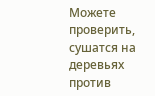Можете проверить, сушатся на деревьях против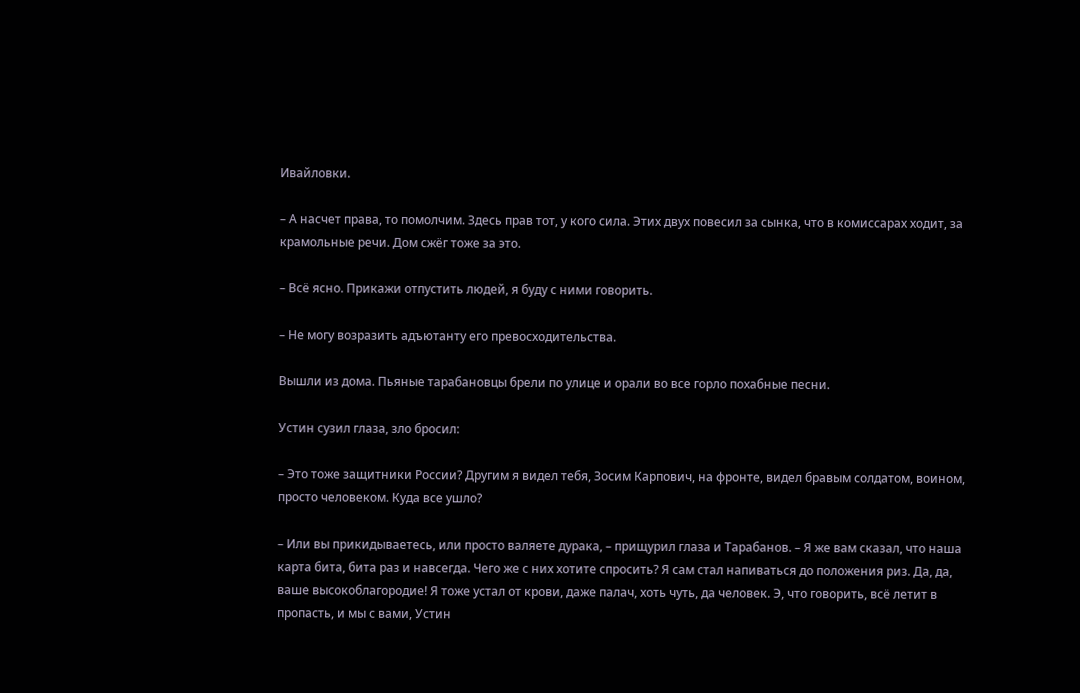Ивайловки.

– А насчет права, то помолчим. Здесь прав тот, у кого сила. Этих двух повесил за сынка, что в комиссарах ходит, за крамольные речи. Дом сжёг тоже за это.

– Всё ясно. Прикажи отпустить людей, я буду с ними говорить.

– Не могу возразить адъютанту его превосходительства.

Вышли из дома. Пьяные тарабановцы брели по улице и орали во все горло похабные песни.

Устин сузил глаза, зло бросил:

– Это тоже защитники России? Другим я видел тебя, Зосим Карпович, на фронте, видел бравым солдатом, воином, просто человеком. Куда все ушло?

– Или вы прикидываетесь, или просто валяете дурака, – прищурил глаза и Тарабанов. – Я же вам сказал, что наша карта бита, бита раз и навсегда. Чего же с них хотите спросить? Я сам стал напиваться до положения риз. Да, да, ваше высокоблагородие! Я тоже устал от крови, даже палач, хоть чуть, да человек. Э, что говорить, всё летит в пропасть, и мы с вами, Устин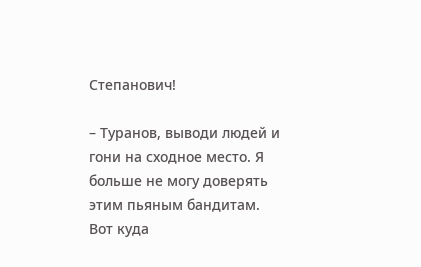Степанович!

– Туранов, выводи людей и гони на сходное место. Я больше не могу доверять этим пьяным бандитам. Вот куда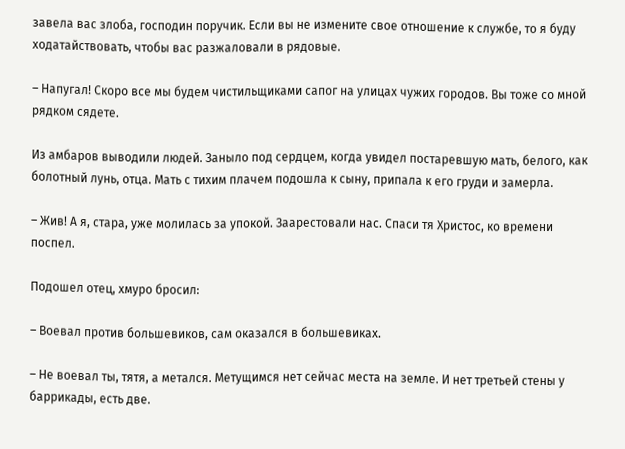завела вас злоба, господин поручик. Если вы не измените свое отношение к службе, то я буду ходатайствовать, чтобы вас разжаловали в рядовые.

– Напугал! Скоро все мы будем чистильщиками сапог на улицах чужих городов. Вы тоже со мной рядком сядете.

Из амбаров выводили людей. Заныло под сердцем, когда увидел постаревшую мать, белого, как болотный лунь, отца. Мать с тихим плачем подошла к сыну, припала к его груди и замерла.

– Жив! А я, стара, уже молилась за упокой. Заарестовали нас. Спаси тя Христос, ко времени поспел.

Подошел отец, хмуро бросил:

– Воевал против большевиков, сам оказался в большевиках.

– Не воевал ты, тятя, а метался. Метущимся нет сейчас места на земле. И нет третьей стены у баррикады, есть две.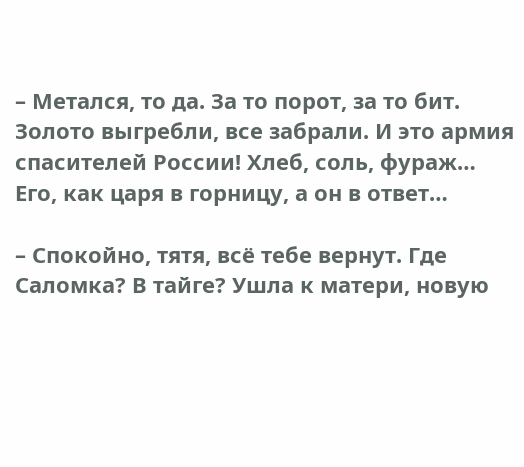– Метался, то да. За то порот, за то бит. Золото выгребли, все забрали. И это армия спасителей России! Хлеб, соль, фураж… Его, как царя в горницу, а он в ответ…

– Спокойно, тятя, всё тебе вернут. Где Саломка? В тайге? Ушла к матери, новую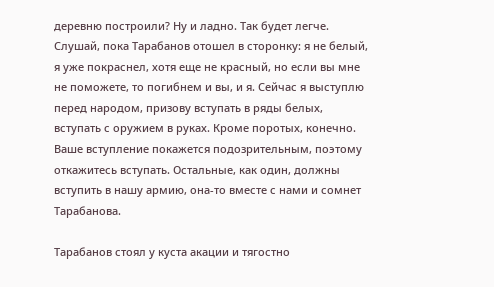деревню построили? Ну и ладно. Так будет легче. Слушай, пока Тарабанов отошел в сторонку: я не белый, я уже покраснел, хотя еще не красный, но если вы мне не поможете, то погибнем и вы, и я. Сейчас я выступлю перед народом, призову вступать в ряды белых, вступать с оружием в руках. Кроме поротых, конечно. Ваше вступление покажется подозрительным, поэтому откажитесь вступать. Остальные, как один, должны вступить в нашу армию, она-то вместе с нами и сомнет Тарабанова.

Тарабанов стоял у куста акации и тягостно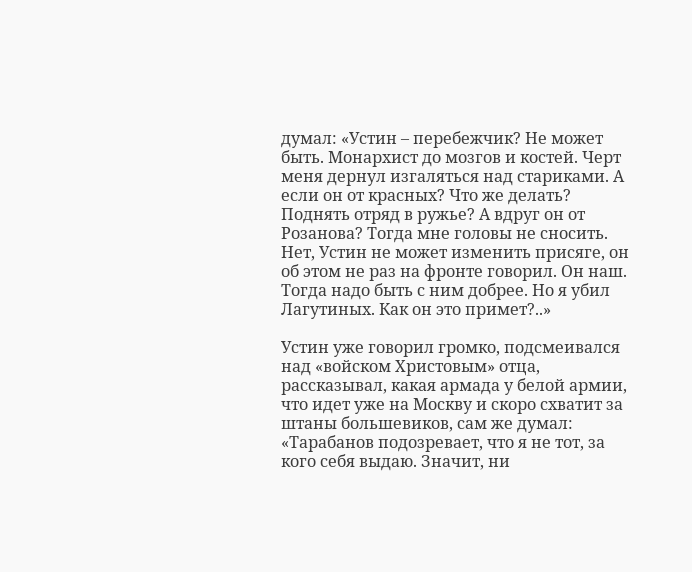думал: «Устин – перебежчик? Не может быть. Монархист до мозгов и костей. Черт меня дернул изгаляться над стариками. А если он от красных? Что же делать? Поднять отряд в ружье? А вдруг он от Розанова? Тогда мне головы не сносить. Нет, Устин не может изменить присяге, он об этом не раз на фронте говорил. Он наш. Тогда надо быть с ним добрее. Но я убил Лагутиных. Как он это примет?..»

Устин уже говорил громко, подсмеивался над «войском Христовым» отца, рассказывал, какая армада у белой армии, что идет уже на Москву и скоро схватит за штаны большевиков, сам же думал: «Тарабанов подозревает, что я не тот, за кого себя выдаю. Значит, ни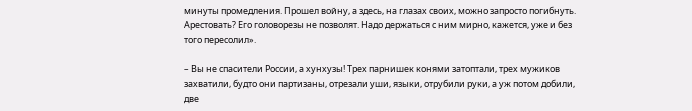минуты промедления. Прошел войну, а здесь, на глазах своих, можно запросто погибнуть. Арестовать? Его головорезы не позволят. Надо держаться с ним мирно, кажется, уже и без того пересолил».

– Вы не спасители России, а хунхузы! Трех парнишек конями затоптали, трех мужиков захватили, будто они партизаны, отрезали уши, языки, отрубили руки, а уж потом добили, две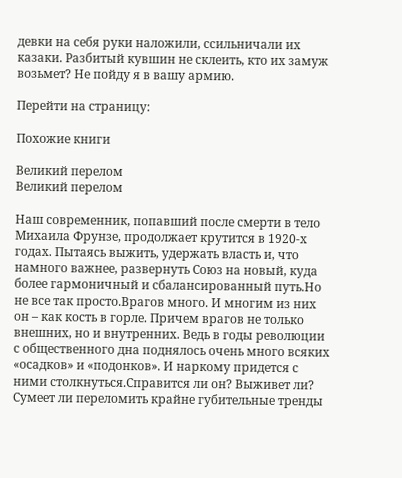девки на себя руки наложили, ссильничали их казаки. Разбитый кувшин не склеить, кто их замуж возьмет? Не пойду я в вашу армию.

Перейти на страницу:

Похожие книги

Великий перелом
Великий перелом

Наш современник, попавший после смерти в тело Михаила Фрунзе, продолжает крутится в 1920-х годах. Пытаясь выжить, удержать власть и, что намного важнее, развернуть Союз на новый, куда более гармоничный и сбалансированный путь.Но не все так просто.Врагов много. И многим из них он – как кость в горле. Причем врагов не только внешних, но и внутренних. Ведь в годы революции с общественного дна поднялось очень много всяких «осадков» и «подонков». И наркому придется с ними столкнуться.Справится ли он? Выживет ли? Сумеет ли переломить крайне губительные тренды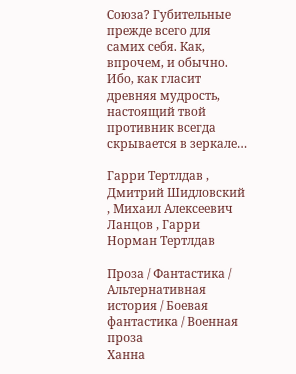Союза? Губительные прежде всего для самих себя. Как, впрочем, и обычно. Ибо, как гласит древняя мудрость, настоящий твой противник всегда скрывается в зеркале…

Гарри Тертлдав , Дмитрий Шидловский , Михаил Алексеевич Ланцов , Гарри Норман Тертлдав

Проза / Фантастика / Альтернативная история / Боевая фантастика / Военная проза
Ханна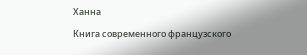Ханна

Книга современного французского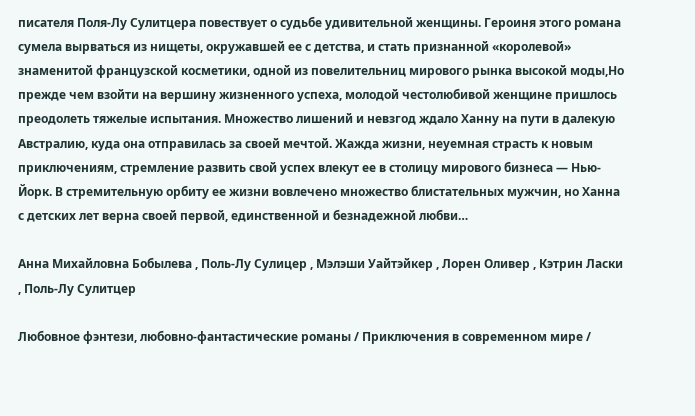писателя Поля-Лу Сулитцера повествует о судьбе удивительной женщины. Героиня этого романа сумела вырваться из нищеты, окружавшей ее с детства, и стать признанной «королевой» знаменитой французской косметики, одной из повелительниц мирового рынка высокой моды,Но прежде чем взойти на вершину жизненного успеха, молодой честолюбивой женщине пришлось преодолеть тяжелые испытания. Множество лишений и невзгод ждало Ханну на пути в далекую Австралию, куда она отправилась за своей мечтой. Жажда жизни, неуемная страсть к новым приключениям, стремление развить свой успех влекут ее в столицу мирового бизнеса — Нью-Йорк. В стремительную орбиту ее жизни вовлечено множество блистательных мужчин, но Ханна с детских лет верна своей первой, единственной и безнадежной любви…

Анна Михайловна Бобылева , Поль-Лу Сулицер , Мэлэши Уайтэйкер , Лорен Оливер , Кэтрин Ласки , Поль-Лу Сулитцер

Любовное фэнтези, любовно-фантастические романы / Приключения в современном мире /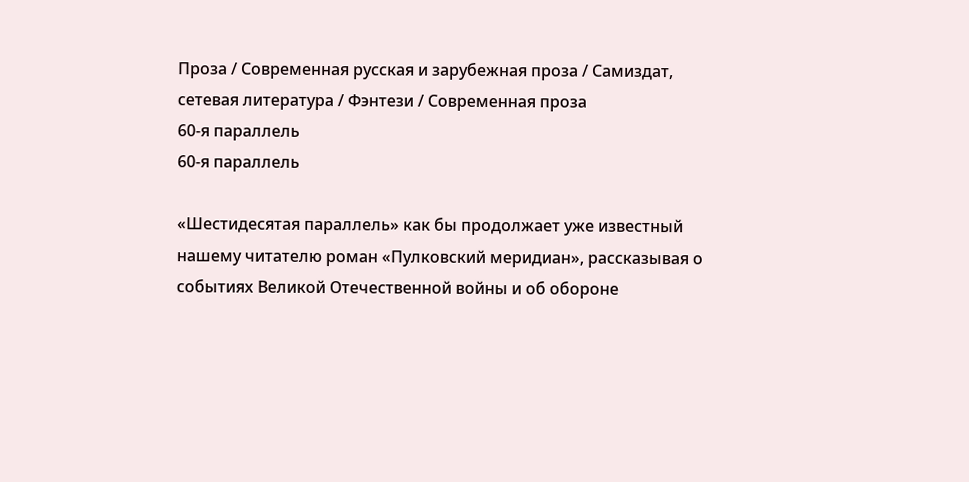Проза / Современная русская и зарубежная проза / Самиздат, сетевая литература / Фэнтези / Современная проза
60-я параллель
60-я параллель

«Шестидесятая параллель» как бы продолжает уже известный нашему читателю роман «Пулковский меридиан», рассказывая о событиях Великой Отечественной войны и об обороне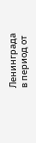Ленинграда в период от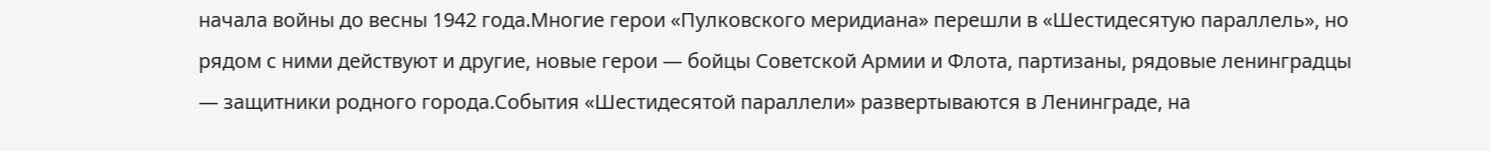начала войны до весны 1942 года.Многие герои «Пулковского меридиана» перешли в «Шестидесятую параллель», но рядом с ними действуют и другие, новые герои — бойцы Советской Армии и Флота, партизаны, рядовые ленинградцы — защитники родного города.События «Шестидесятой параллели» развертываются в Ленинграде, на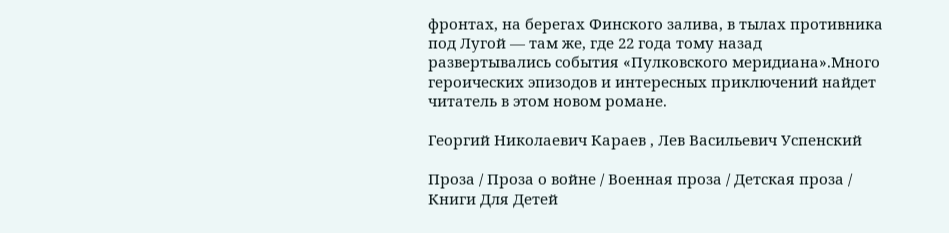фронтах, на берегах Финского залива, в тылах противника под Лугой — там же, где 22 года тому назад развертывались события «Пулковского меридиана».Много героических эпизодов и интересных приключений найдет читатель в этом новом романе.

Георгий Николаевич Караев , Лев Васильевич Успенский

Проза / Проза о войне / Военная проза / Детская проза / Книги Для Детей